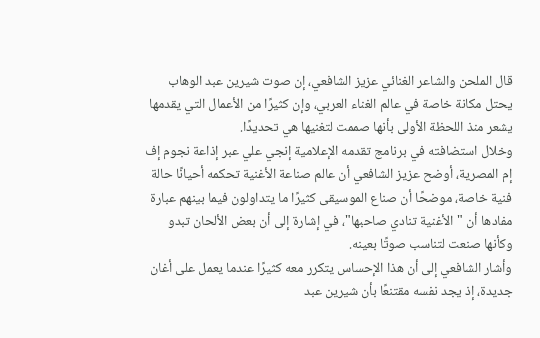قال الملحن والشاعر الغنائي عزيز الشافعي، إن صوت شيرين عبد الوهاب يحتل مكانة خاصة في عالم الغناء العربي، وإن كثيرًا من الأعمال التي يقدمها يشعر منذ اللحظة الأولى بأنها صممت لتغنيها هي تحديدًا.
وخلال استضافته في برنامج تقدمه الإعلامية إنجي علي عبر إذاعة نجوم إف إم المصرية، أوضح عزيز الشافعي أن عالم صناعة الأغنية تحكمه أحيانًا حالة فنية خاصة، موضحًا أن صناع الموسيقى كثيرًا ما يتداولون فيما بينهم عبارة مفادها أن "الأغنية تنادي صاحبها"، في إشارة إلى أن بعض الألحان تبدو وكأنها صنعت لتناسب صوتًا بعينه.
وأشار الشافعي إلى أن هذا الإحساس يتكرر معه كثيرًا عندما يعمل على أغان جديدة، إذ يجد نفسه مقتنعًا بأن شيرين عبد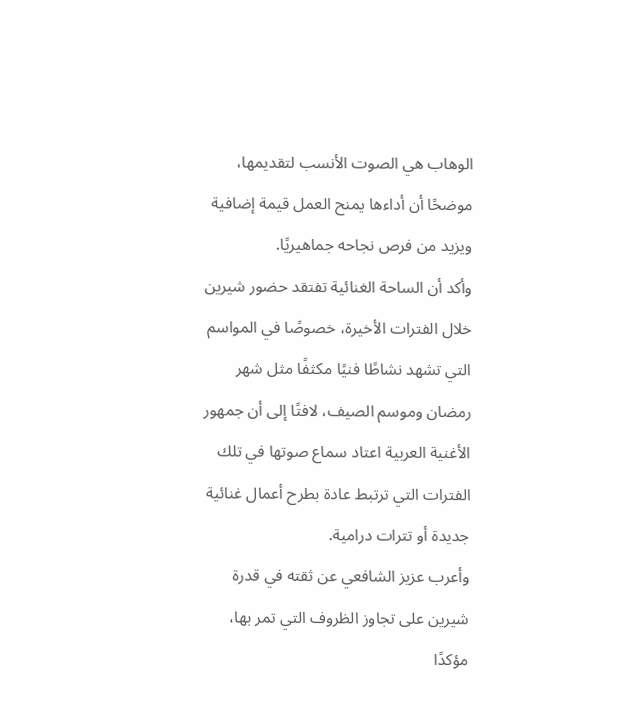الوهاب هي الصوت الأنسب لتقديمها، موضحًا أن أداءها يمنح العمل قيمة إضافية ويزيد من فرص نجاحه جماهيريًا.
وأكد أن الساحة الغنائية تفتقد حضور شيرين خلال الفترات الأخيرة، خصوصًا في المواسم التي تشهد نشاطًا فنيًا مكثفًا مثل شهر رمضان وموسم الصيف، لافتًا إلى أن جمهور الأغنية العربية اعتاد سماع صوتها في تلك الفترات التي ترتبط عادة بطرح أعمال غنائية جديدة أو تترات درامية.
وأعرب عزيز الشافعي عن ثقته في قدرة شيرين على تجاوز الظروف التي تمر بها، مؤكدًا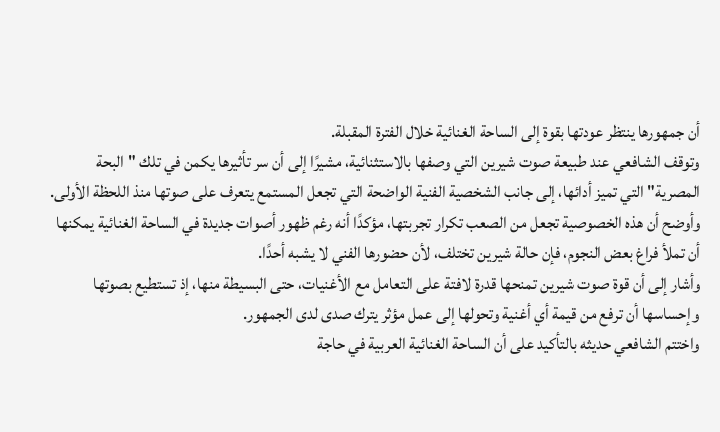أن جمهورها ينتظر عودتها بقوة إلى الساحة الغنائية خلال الفترة المقبلة.
وتوقف الشافعي عند طبيعة صوت شيرين التي وصفها بالاستثنائية، مشيرًا إلى أن سر تأثيرها يكمن في تلك "البحة المصرية" التي تميز أدائها، إلى جانب الشخصية الفنية الواضحة التي تجعل المستمع يتعرف على صوتها منذ اللحظة الأولى.
وأوضح أن هذه الخصوصية تجعل من الصعب تكرار تجربتها، مؤكدًا أنه رغم ظهور أصوات جديدة في الساحة الغنائية يمكنها أن تملأ فراغ بعض النجوم، فإن حالة شيرين تختلف، لأن حضورها الفني لا يشبه أحدًا.
وأشار إلى أن قوة صوت شيرين تمنحها قدرة لافتة على التعامل مع الأغنيات، حتى البسيطة منها، إذ تستطيع بصوتها وإحساسها أن ترفع من قيمة أي أغنية وتحولها إلى عمل مؤثر يترك صدى لدى الجمهور.
واختتم الشافعي حديثه بالتأكيد على أن الساحة الغنائية العربية في حاجة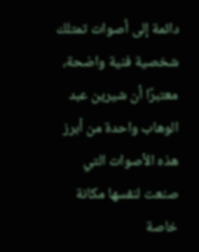دائمة إلى أصوات تمتلك شخصية فنية واضحة، معتبرًا أن شيرين عبد الوهاب واحدة من أبرز هذه الأصوات التي صنعت لنفسها مكانة خاصة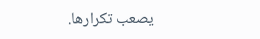يصعب تكرارها.